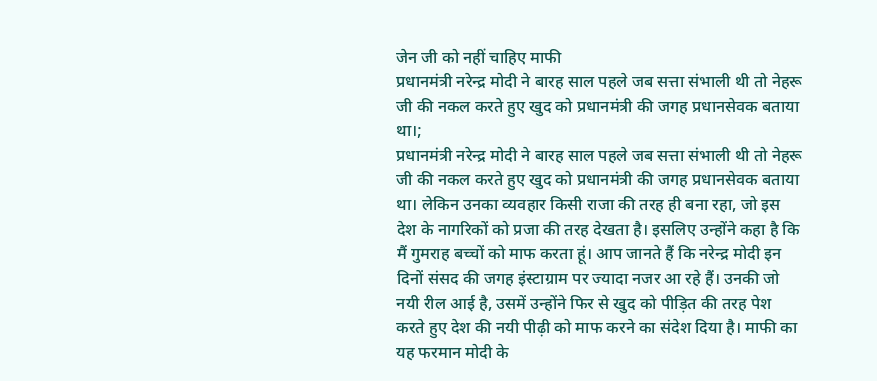जेन जी को नहीं चाहिए माफी
प्रधानमंत्री नरेन्द्र मोदी ने बारह साल पहले जब सत्ता संभाली थी तो नेहरू जी की नकल करते हुए खुद को प्रधानमंत्री की जगह प्रधानसेवक बताया था।;
प्रधानमंत्री नरेन्द्र मोदी ने बारह साल पहले जब सत्ता संभाली थी तो नेहरू जी की नकल करते हुए खुद को प्रधानमंत्री की जगह प्रधानसेवक बताया था। लेकिन उनका व्यवहार किसी राजा की तरह ही बना रहा, जो इस देश के नागरिकों को प्रजा की तरह देखता है। इसलिए उन्होंने कहा है कि मैं गुमराह बच्चों को माफ करता हूं। आप जानते हैं कि नरेन्द्र मोदी इन दिनों संसद की जगह इंस्टाग्राम पर ज्यादा नजर आ रहे हैं। उनकी जो नयी रील आई है, उसमें उन्होंने फिर से खुद को पीड़ित की तरह पेश करते हुए देश की नयी पीढ़ी को माफ करने का संदेश दिया है। माफी का यह फरमान मोदी के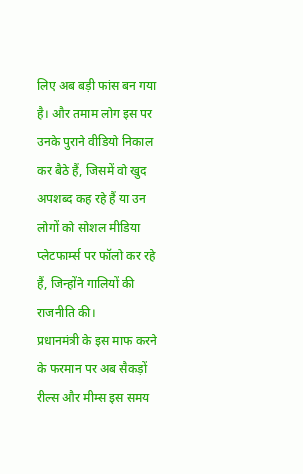लिए अब बड़ी फांस बन गया है। और तमाम लोग इस पर उनके पुराने वीडियो निकाल कर बैठे हैं, जिसमें वो खुद अपशब्द कह रहे हैं या उन लोगों को सोशल मीडिया प्लेटफार्म्स पर फॉलो कर रहे हैं, जिन्होंने गालियों की राजनीति की।
प्रधानमंत्री के इस माफ करने के फरमान पर अब सैकड़ों रील्स और मीम्स इस समय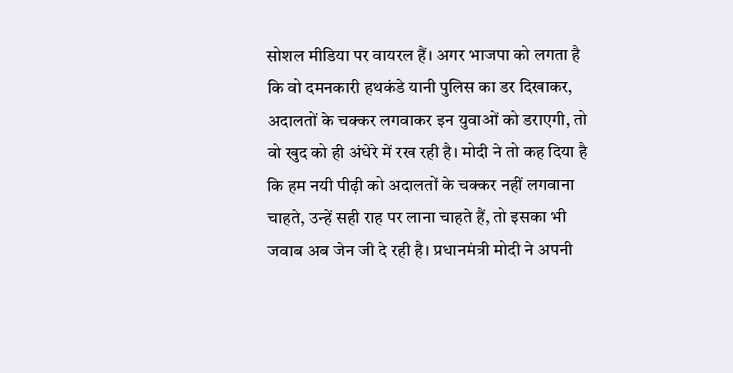सोशल मीडिया पर वायरल हैं। अगर भाजपा को लगता है कि वो दमनकारी हथकंडे यानी पुलिस का डर दिखाकर, अदालतों के चक्कर लगवाकर इन युवाओं को डराएगी, तो वो खुद को ही अंधेरे में रख रही है। मोदी ने तो कह दिया है कि हम नयी पीढ़ी को अदालतों के चक्कर नहीं लगवाना चाहते, उन्हें सही राह पर लाना चाहते हैं, तो इसका भी जवाब अब जेन जी दे रही है। प्रधानमंत्री मोदी ने अपनी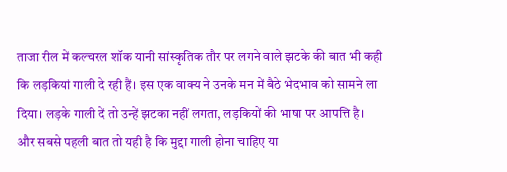ताजा रील में कल्चरल शॉक यानी सांस्कृतिक तौर पर लगने वाले झटके की बात भी कही कि लड़कियां गाली दे रही हैं। इस एक वाक्य ने उनके मन में बैठे भेदभाव को सामने ला दिया। लड़के गाली दें तो उन्हें झटका नहीं लगता, लड़कियों की भाषा पर आपत्ति है। और सबसे पहली बात तो यही है कि मुद्दा गाली होना चाहिए या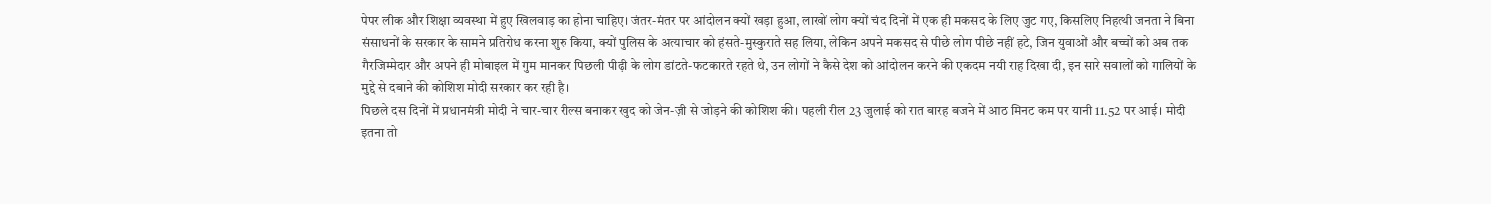पेपर लीक और शिक्षा व्यवस्था में हुए खिलवाड़ का होना चाहिए। जंतर-मंतर पर आंदोलन क्यों खड़ा हुआ, लाखों लोग क्यों चंद दिनों में एक ही मकसद के लिए जुट गए, किसलिए निहत्थी जनता ने बिना संसाधनों के सरकार के सामने प्रतिरोध करना शुरु किया, क्यों पुलिस के अत्याचार को हंसते-मुस्कुराते सह लिया, लेकिन अपने मकसद से पीछे लोग पीछे नहीं हटे, जिन युवाओं और बच्चों को अब तक गैरजिम्मेदार और अपने ही मोबाइल में गुम मानकर पिछली पीढ़ी के लोग डांटते-फटकारते रहते थे, उन लोगों ने कैसे देश को आंदोलन करने की एकदम नयी राह दिखा दी, इन सारे सवालों को गालियों के मुद्दे से दबाने की कोशिश मोदी सरकार कर रही है।
पिछले दस दिनों में प्रधानमंत्री मोदी ने चार-चार रील्स बनाकर खुद को जेन-ज़ी से जोड़ने की कोशिश की। पहली रील 23 जुलाई को रात बारह बजने में आठ मिनट कम पर यानी 11.52 पर आई। मोदी इतना तो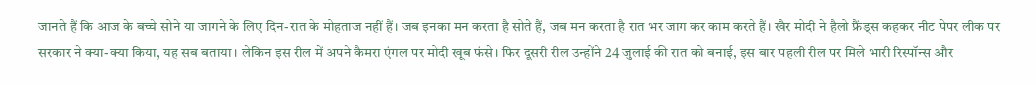जानते हैं कि आज के बच्चे सोने या जागने के लिए दिन-रात के मोहताज नहीं हैं। जब इनका मन करता है सोते हैं, जब मन करता है रात भर जाग कर काम करते हैं। खैर मोदी ने हैलो फ्रैंड्स कहकर नीट पेपर लीक पर सरकार ने क्या-क्या किया, यह सब बताया। लेकिन इस रील में अपने कैमरा एंगल पर मोदी खूब फंसे। फिर दूसरी रील उन्होंने 24 जुलाई की रात को बनाई, इस बार पहली रील पर मिले भारी रिस्पॉन्स और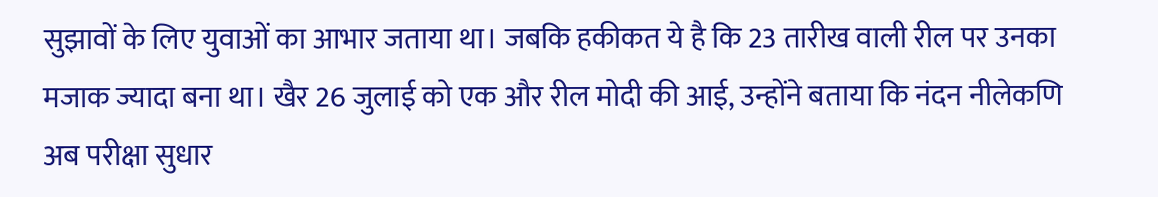सुझावों के लिए युवाओं का आभार जताया था। जबकि हकीकत ये है कि 23 तारीख वाली रील पर उनका मजाक ज्यादा बना था। खैर 26 जुलाई को एक और रील मोदी की आई, उन्होंने बताया कि नंदन नीलेकणि अब परीक्षा सुधार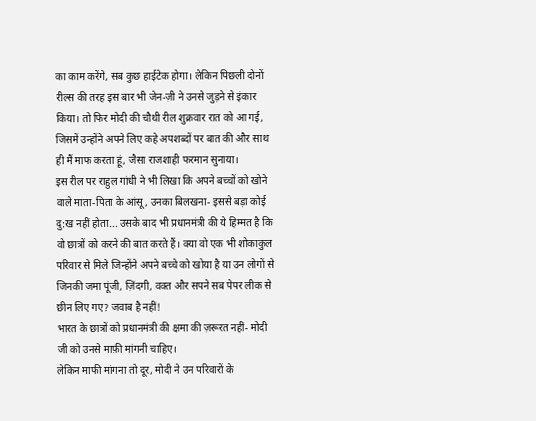का काम करेंगे, सब कुछ हाईटेक होगा। लेकिन पिछली दोनों रील्स की तरह इस बार भी जेन-ज़ी ने उनसे जुड़ने से इंकार किया। तो फिर मोदी की चौथी रील शुक्रवार रात को आ गई, जिसमें उन्होंने अपने लिए कहे अपशब्दों पर बात की और साथ ही मैं माफ करता हूं, जैसा राजशाही फरमान सुनाया।
इस रील पर राहुल गांधी ने भी लिखा कि अपने बच्चों को खोने वाले माता-पिता के आंसू, उनका बिलखना- इससे बड़ा कोई दु:ख नहीं होता... उसके बाद भी प्रधानमंत्री की ये हिम्मत है कि वो छात्रों को करने की बात करते हैं। क्या वो एक भी शोकाकुल परिवार से मिले जिन्होंने अपने बच्चे को खोया है या उन लोगों से जिनकी जमा पूंजी, ज़िंदगी, वक्त और सपने सब पेपर लीक से छीन लिए गए? जवाब है नहीं!
भारत के छात्रों को प्रधानमंत्री की क्षमा की ज़रूरत नहीं- मोदी जी को उनसे माफ़ी मांगनी चाहिए।
लेकिन माफी मांगना तो दूर, मोदी ने उन परिवारों के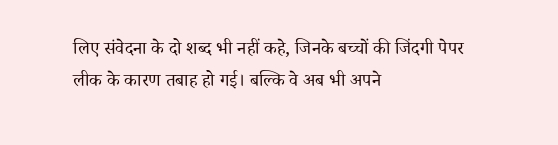लिए संवेदना के दो शब्द भी नहीं कहे, जिनके बच्चों की जिंदगी पेपर लीक के कारण तबाह हो गई। बल्कि वे अब भी अपने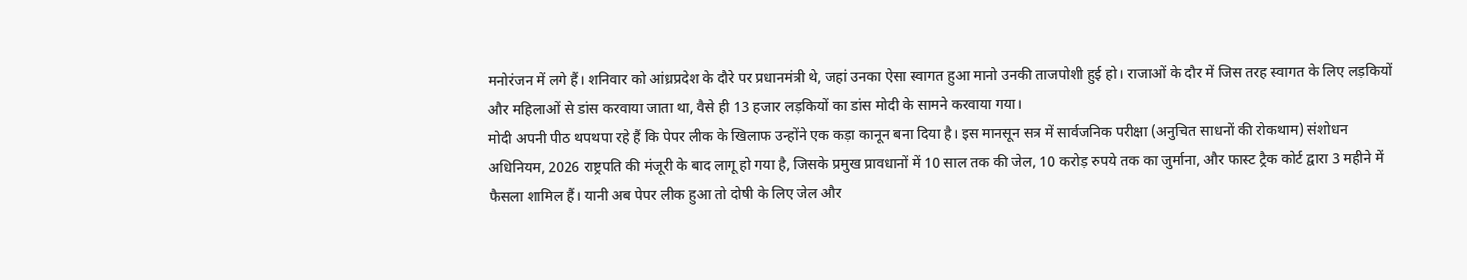मनोरंजन में लगे हैं। शनिवार को आंध्रप्रदेश के दौरे पर प्रधानमंत्री थे, जहां उनका ऐसा स्वागत हुआ मानो उनकी ताजपोशी हुई हो। राजाओं के दौर में जिस तरह स्वागत के लिए लड़कियों और महिलाओं से डांस करवाया जाता था, वैसे ही 13 हजार लड़कियों का डांस मोदी के सामने करवाया गया।
मोदी अपनी पीठ थपथपा रहे हैं कि पेपर लीक के खिलाफ उन्होंने एक कड़ा कानून बना दिया है। इस मानसून सत्र में सार्वजनिक परीक्षा (अनुचित साधनों की रोकथाम) संशोधन अधिनियम, 2026 राष्ट्रपति की मंजूरी के बाद लागू हो गया है, जिसके प्रमुख प्रावधानों में 10 साल तक की जेल, 10 करोड़ रुपये तक का जुर्माना, और फास्ट ट्रैक कोर्ट द्वारा 3 महीने में फैसला शामिल हैं। यानी अब पेपर लीक हुआ तो दोषी के लिए जेल और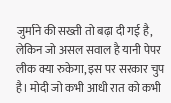जुर्माने की सख्ती तो बढ़ा दी गई है, लेकिन जो असल सवाल है यानी पेपर लीक क्या रुकेगा, इस पर सरकार चुप है। मोदी जो कभी आधी रात को कभी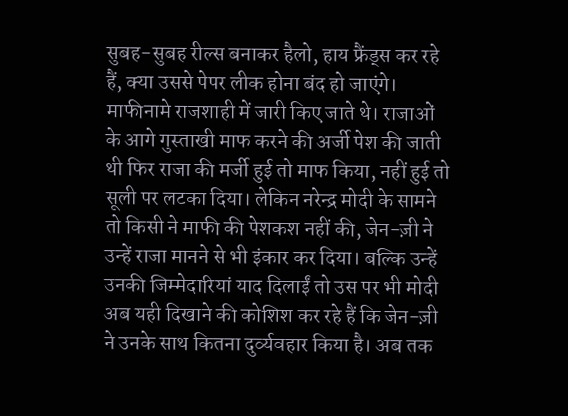सुबह-सुबह रील्स बनाकर हैलो, हाय फ्रैंड्स कर रहे हैं, क्या उससे पेपर लीक होना बंद हो जाएंगे। माफीनामे राजशाही में जारी किए जाते थे। राजाओं के आगे गुस्ताखी माफ करने की अर्जी पेश की जाती थी फिर राजा की मर्जी हुई तो माफ किया, नहीं हुई तो सूली पर लटका दिया। लेकिन नरेन्द्र मोदी के सामने तो किसी ने माफी की पेशकश नहीं की, जेन-ज़ी ने उन्हें राजा मानने से भी इंकार कर दिया। बल्कि उन्हें उनकी जिम्मेदारियां याद दिलाईं तो उस पर भी मोदी अब यही दिखाने की कोशिश कर रहे हैं कि जेन-ज़ी ने उनके साथ कितना दुर्व्यवहार किया है। अब तक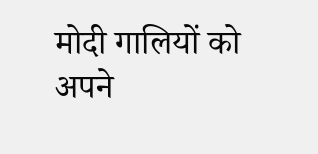मोदी गालियों को अपने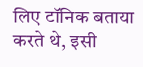लिए टॉनिक बताया करते थे, इसी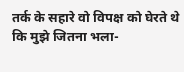तर्क के सहारे वो विपक्ष को घेरते थे कि मुझे जितना भला-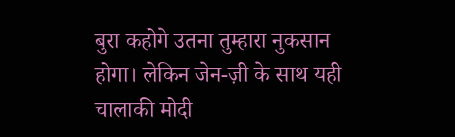बुरा कहोगे उतना तुम्हारा नुकसान होगा। लेकिन जेन-ज़ी के साथ यही चालाकी मोदी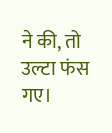ने की, तो उल्टा फंस गए।